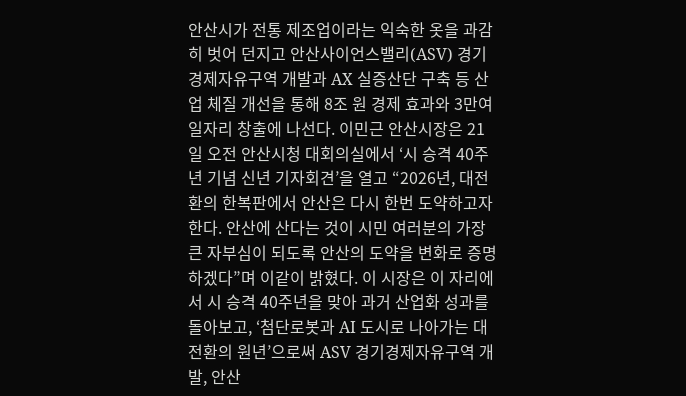안산시가 전통 제조업이라는 익숙한 옷을 과감히 벗어 던지고 안산사이언스밸리(ASV) 경기경제자유구역 개발과 AX 실증산단 구축 등 산업 체질 개선을 통해 8조 원 경제 효과와 3만여 일자리 창출에 나선다. 이민근 안산시장은 21일 오전 안산시청 대회의실에서 ‘시 승격 40주년 기념 신년 기자회견’을 열고 “2026년, 대전환의 한복판에서 안산은 다시 한번 도약하고자 한다. 안산에 산다는 것이 시민 여러분의 가장 큰 자부심이 되도록 안산의 도약을 변화로 증명하겠다”며 이같이 밝혔다. 이 시장은 이 자리에서 시 승격 40주년을 맞아 과거 산업화 성과를 돌아보고, ‘첨단로봇과 AI 도시로 나아가는 대전환의 원년’으로써 ASV 경기경제자유구역 개발, 안산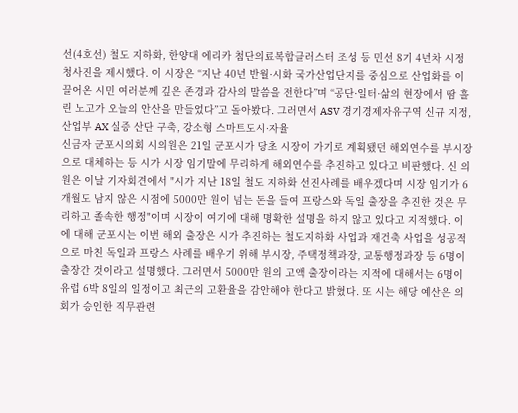선(4호선) 철도 지하화, 한양대 에리카 첨단의료복합클러스터 조성 등 민선 8기 4년차 시정 청사진을 제시했다. 이 시장은 “지난 40년 반월·시화 국가산업단지를 중심으로 산업화를 이끌어온 시민 여러분께 깊은 존경과 감사의 말씀을 전한다”며 “공단·일터·삶의 현장에서 땀 흘린 노고가 오늘의 안산을 만들었다”고 돌아봤다. 그러면서 ASV 경기경제자유구역 신규 지정, 산업부 AX 실증 산단 구축, 강소형 스마트도시·자율
신금자 군포시의회 시의원은 21일 군포시가 당초 시장이 가기로 계획됐던 해외연수를 부시장으로 대체하는 등 시가 시장 임기말에 무리하게 해외연수를 추진하고 있다고 비판했다. 신 의원은 이날 기자회견에서 "시가 지난 18일 철도 지하화 선진사례를 배우겠다며 시장 임기가 6개월도 남지 않은 시점에 5000만 원이 넘는 돈을 들여 프랑스와 독일 출장을 추진한 것은 무리하고 졸속한 행정"이며 시장이 여기에 대해 명확한 설명을 하지 않고 있다고 지적했다. 이에 대해 군포시는 이번 해외 출장은 시가 추진하는 철도지하화 사업과 재건축 사업을 성공적으로 마친 독일과 프랑스 사례를 배우기 위해 부시장, 주택정책과장, 교통행정과장 등 6명이 출장간 것이라고 설명했다. 그러면서 5000만 원의 고액 출장이라는 지적에 대해서는 6명이 유럽 6박 8일의 일정이고 최근의 고환율을 감안해야 한다고 밝혔다. 또 시는 해당 예산은 의회가 승인한 직무관련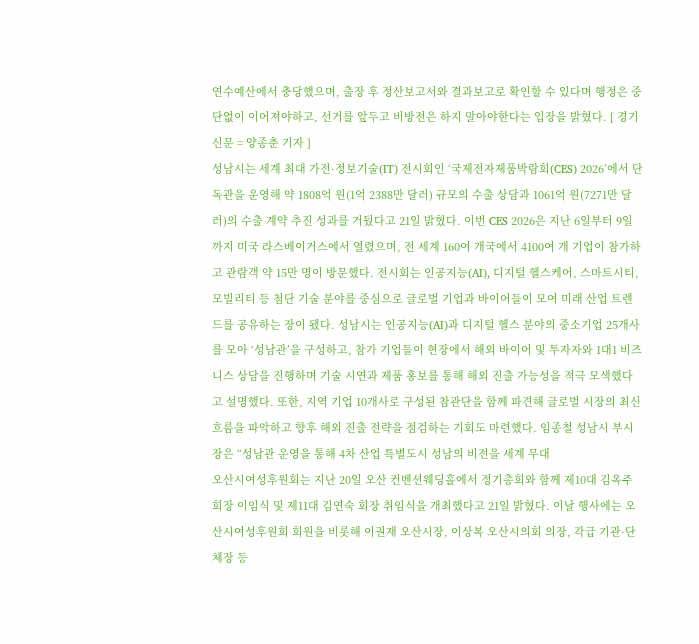연수예산에서 충당했으며, 출장 후 정산보고서와 결과보고로 확인할 수 있다며 행정은 중단없이 이어져야하고, 선거를 앞두고 비방전은 하지 말아야한다는 입장을 밝혔다. [ 경기신문 = 양종춘 기자 ]
성남시는 세계 최대 가전·정보기술(IT) 전시회인 ‘국제전자제품박람회(CES) 2026’에서 단독관을 운영해 약 1808억 원(1억 2388만 달러) 규모의 수출 상담과 1061억 원(7271만 달러)의 수출 계약 추진 성과를 거뒀다고 21일 밝혔다. 이번 CES 2026은 지난 6일부터 9일까지 미국 라스베이거스에서 열렸으며, 전 세계 160여 개국에서 4100여 개 기업이 참가하고 관람객 약 15만 명이 방문했다. 전시회는 인공지능(AI), 디지털 헬스케어, 스마트시티, 모빌리티 등 첨단 기술 분야를 중심으로 글로벌 기업과 바이어들이 모여 미래 산업 트렌드를 공유하는 장이 됐다. 성남시는 인공지능(AI)과 디지털 헬스 분야의 중소기업 25개사를 모아 ‘성남관’을 구성하고, 참가 기업들이 현장에서 해외 바이어 및 투자자와 1대1 비즈니스 상담을 진행하며 기술 시연과 제품 홍보를 통해 해외 진출 가능성을 적극 모색했다고 설명했다. 또한, 지역 기업 10개사로 구성된 참관단을 함께 파견해 글로벌 시장의 최신 흐름을 파악하고 향후 해외 진출 전략을 점검하는 기회도 마련했다. 임종철 성남시 부시장은 “성남관 운영을 통해 4차 산업 특별도시 성남의 비전을 세계 무대
오산시여성후원회는 지난 20일 오산 컨벤션웨딩홀에서 정기총회와 함께 제10대 김옥주 회장 이임식 및 제11대 김연숙 회장 취임식을 개최했다고 21일 밝혔다. 이날 행사에는 오산시여성후원회 회원을 비롯해 이권재 오산시장, 이상복 오산시의회 의장, 각급 기관·단체장 등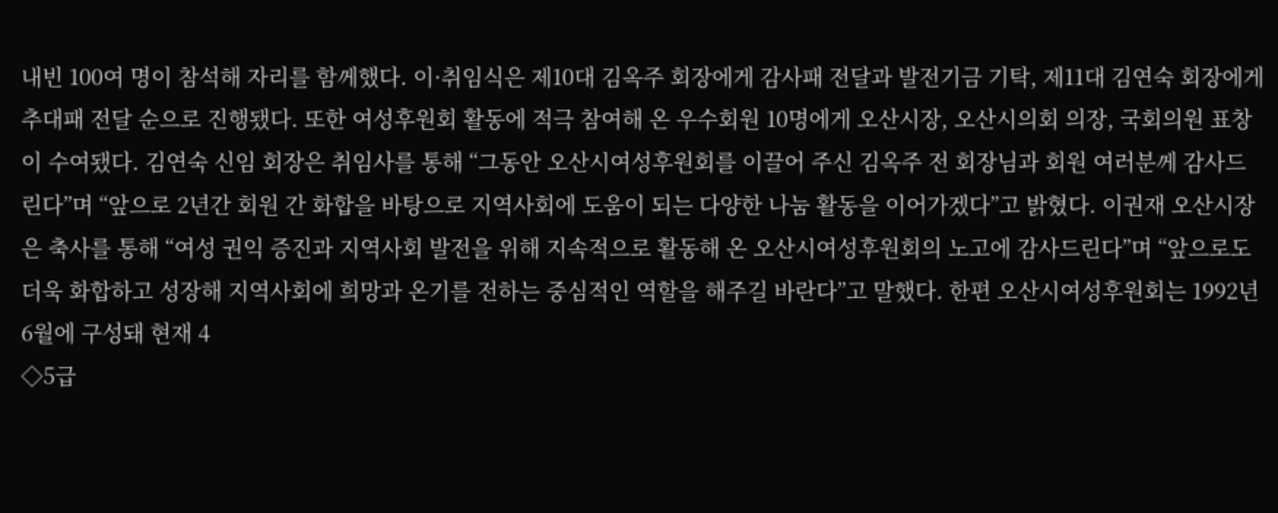내빈 100여 명이 참석해 자리를 함께했다. 이·취임식은 제10대 김옥주 회장에게 감사패 전달과 발전기금 기탁, 제11대 김연숙 회장에게 추대패 전달 순으로 진행됐다. 또한 여성후원회 활동에 적극 참여해 온 우수회원 10명에게 오산시장, 오산시의회 의장, 국회의원 표창이 수여됐다. 김연숙 신임 회장은 취임사를 통해 “그동안 오산시여성후원회를 이끌어 주신 김옥주 전 회장님과 회원 여러분께 감사드린다”며 “앞으로 2년간 회원 간 화합을 바탕으로 지역사회에 도움이 되는 다양한 나눔 활동을 이어가겠다”고 밝혔다. 이권재 오산시장은 축사를 통해 “여성 권익 증진과 지역사회 발전을 위해 지속적으로 활동해 온 오산시여성후원회의 노고에 감사드린다”며 “앞으로도 더욱 화합하고 성장해 지역사회에 희망과 온기를 전하는 중심적인 역할을 해주길 바란다”고 말했다. 한편 오산시여성후원회는 1992년 6월에 구성돼 현재 4
◇5급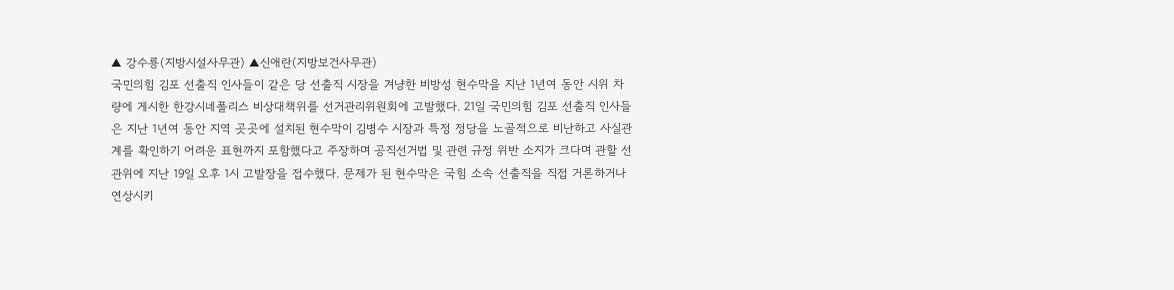▲ 강수룡(지방시설사무관) ▲신애란(지방보건사무관)
국민의힘 김포 선출직 인사들이 같은 당 선출직 시장을 겨냥한 비방성 현수막을 지난 1년여 동안 시위 차량에 게시한 한강시네폴리스 비상대책위를 선거관리위원회에 고발했다. 21일 국민의힘 김포 선출직 인사들은 지난 1년여 동안 지역 곳곳에 설치된 현수막이 김병수 시장과 특정 정당을 노골적으로 비난하고 사실관계를 확인하기 어려운 표현까지 포함했다고 주장하며 공직선거법 및 관련 규정 위반 소지가 크다며 관할 선관위에 지난 19일 오후 1시 고발장을 접수했다. 문제가 된 현수막은 국힘 소속 선출직을 직접 거론하거나 연상시키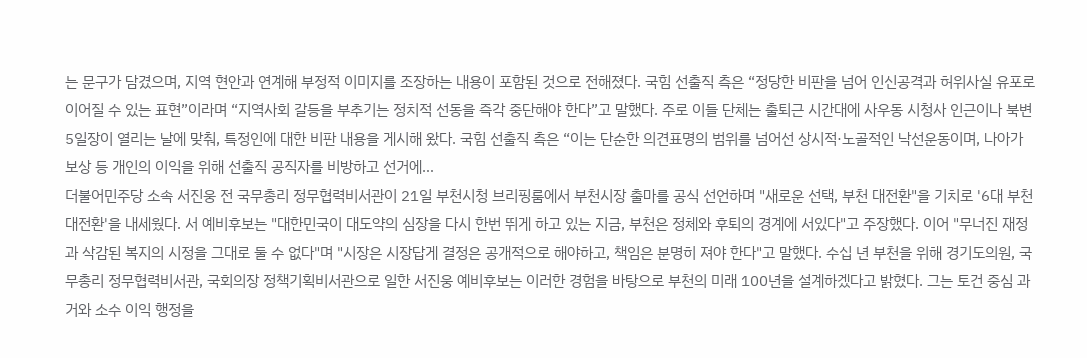는 문구가 담겼으며, 지역 현안과 연계해 부정적 이미지를 조장하는 내용이 포함된 것으로 전해졌다. 국힘 선출직 측은 “정당한 비판을 넘어 인신공격과 허위사실 유포로 이어질 수 있는 표현”이라며 “지역사회 갈등을 부추기는 정치적 선동을 즉각 중단해야 한다”고 말했다. 주로 이들 단체는 출퇴근 시간대에 사우동 시청사 인근이나 북변 5일장이 열리는 날에 맞춰, 특정인에 대한 비판 내용을 게시해 왔다. 국힘 선출직 측은 “이는 단순한 의견표명의 범위를 넘어선 상시적·노골적인 낙선운동이며, 나아가 보상 등 개인의 이익을 위해 선출직 공직자를 비방하고 선거에…
더불어민주당 소속 서진웅 전 국무총리 정무협력비서관이 21일 부천시청 브리핑룸에서 부천시장 출마를 공식 선언하며 "새로운 선택, 부천 대전환"을 기치로 '6대 부천 대전환'을 내세웠다. 서 예비후보는 "대한민국이 대도약의 심장을 다시 한번 뛰게 하고 있는 지금, 부천은 정체와 후퇴의 경계에 서있다"고 주장했다. 이어 "무너진 재정과 삭감된 복지의 시정을 그대로 둘 수 없다"며 "시장은 시장답게 결정은 공개적으로 해야하고, 책임은 분명히 져야 한다"고 말했다. 수십 년 부천을 위해 경기도의원, 국무총리 정무협력비서관, 국회의장 정책기획비서관으로 일한 서진웅 예비후보는 이러한 경험을 바탕으로 부천의 미래 100년을 설계하겠다고 밝혔다. 그는 토건 중심 과거와 소수 이익 행정을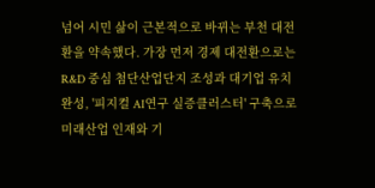넘어 시민 삶이 근본적으로 바뀌는 부천 대전환을 약속했다. 가장 먼저 경제 대전환으로는 R&D 중심 첨단산업단지 조성과 대기업 유치 완성, '피지컬 AI연구 실증클러스터' 구축으로 미래산업 인재와 기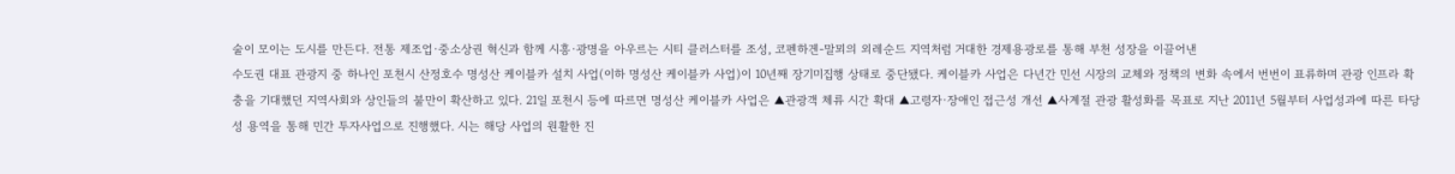술이 모이는 도시를 만든다. 전통 제조업·중소상권 혁신과 함께 시흥·광명을 아우르는 시티 클러스터를 조성, 코펜하겐-말뫼의 외레순드 지역처럼 거대한 경제용광로를 통해 부천 성장을 이끌어낸
수도권 대표 관광지 중 하나인 포천시 산정호수 명성산 케이블카 설치 사업(이하 명성산 케이블카 사업)이 10년째 장기미집행 상태로 중단됐다. 케이블카 사업은 다년간 민선 시장의 교체와 정책의 변화 속에서 번번이 표류하며 관광 인프라 확충을 기대했던 지역사회와 상인들의 불만이 확산하고 있다. 21일 포천시 등에 따르면 명성산 케이블카 사업은 ▲관광객 체류 시간 확대 ▲고령자·장애인 접근성 개선 ▲사계절 관광 활성화를 목표로 지난 2011년 5월부터 사업성과에 따른 타당성 용역을 통해 민간 투자사업으로 진행했다. 시는 해당 사업의 원활한 진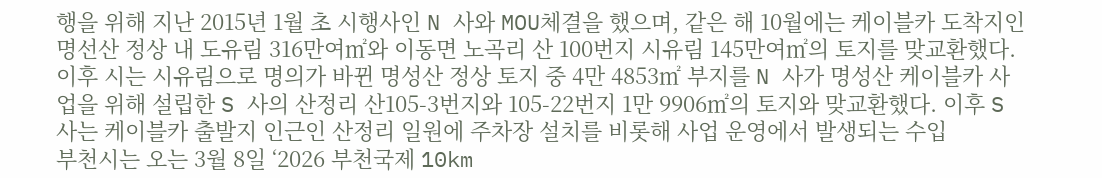행을 위해 지난 2015년 1월 초 시행사인 N 사와 MOU체결을 했으며, 같은 해 10월에는 케이블카 도착지인 명선산 정상 내 도유림 316만여㎡와 이동면 노곡리 산 100번지 시유림 145만여㎡의 토지를 맞교환했다. 이후 시는 시유림으로 명의가 바뀐 명성산 정상 토지 중 4만 4853㎡ 부지를 N 사가 명성산 케이블카 사업을 위해 설립한 S 사의 산정리 산105-3번지와 105-22번지 1만 9906㎡의 토지와 맞교환했다. 이후 S 사는 케이블카 출발지 인근인 산정리 일원에 주차장 설치를 비롯해 사업 운영에서 발생되는 수입
부천시는 오는 3월 8일 ‘2026 부천국제 10km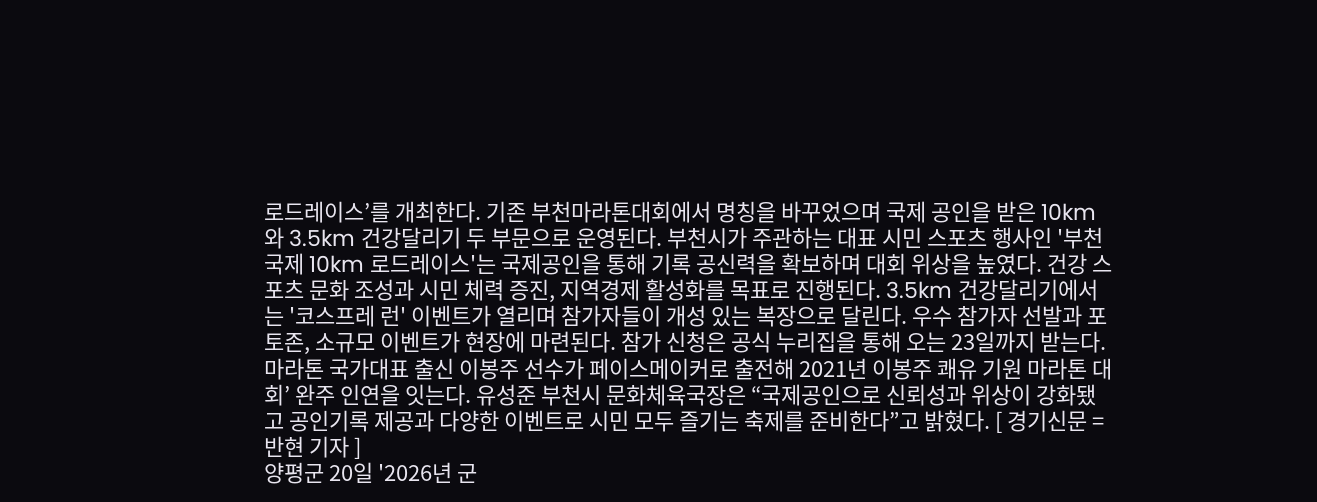로드레이스’를 개최한다. 기존 부천마라톤대회에서 명칭을 바꾸었으며 국제 공인을 받은 10km와 3.5km 건강달리기 두 부문으로 운영된다. 부천시가 주관하는 대표 시민 스포츠 행사인 '부천국제 10km 로드레이스'는 국제공인을 통해 기록 공신력을 확보하며 대회 위상을 높였다. 건강 스포츠 문화 조성과 시민 체력 증진, 지역경제 활성화를 목표로 진행된다. 3.5km 건강달리기에서는 '코스프레 런' 이벤트가 열리며 참가자들이 개성 있는 복장으로 달린다. 우수 참가자 선발과 포토존, 소규모 이벤트가 현장에 마련된다. 참가 신청은 공식 누리집을 통해 오는 23일까지 받는다. 마라톤 국가대표 출신 이봉주 선수가 페이스메이커로 출전해 2021년 이봉주 쾌유 기원 마라톤 대회’ 완주 인연을 잇는다. 유성준 부천시 문화체육국장은 “국제공인으로 신뢰성과 위상이 강화됐고 공인기록 제공과 다양한 이벤트로 시민 모두 즐기는 축제를 준비한다”고 밝혔다. [ 경기신문 = 반현 기자 ]
양평군 20일 '2026년 군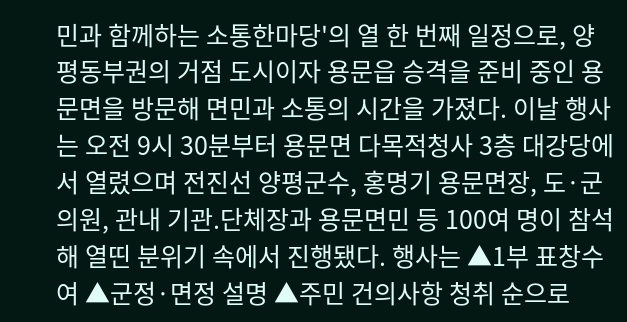민과 함께하는 소통한마당'의 열 한 번째 일정으로, 양평동부권의 거점 도시이자 용문읍 승격을 준비 중인 용문면을 방문해 면민과 소통의 시간을 가졌다. 이날 행사는 오전 9시 30분부터 용문면 다목적청사 3층 대강당에서 열렸으며 전진선 양평군수, 홍명기 용문면장, 도·군의원, 관내 기관.단체장과 용문면민 등 100여 명이 참석해 열띤 분위기 속에서 진행됐다. 행사는 ▲1부 표창수여 ▲군정·면정 설명 ▲주민 건의사항 청취 순으로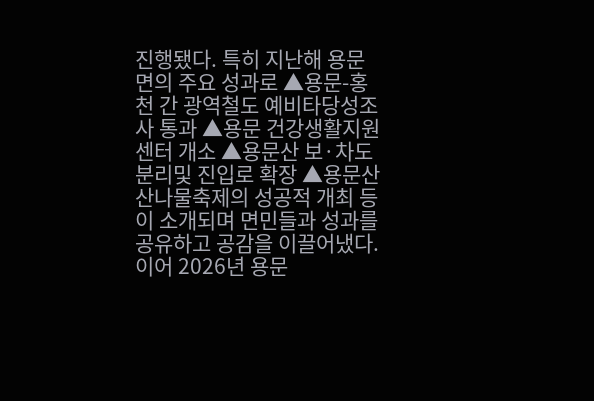진행됐다. 특히 지난해 용문면의 주요 성과로 ▲용문-홍천 간 광역철도 예비타당성조사 통과 ▲용문 건강생활지원센터 개소 ▲용문산 보·차도 분리및 진입로 확장 ▲용문산 산나물축제의 성공적 개최 등이 소개되며 면민들과 성과를 공유하고 공감을 이끌어냈다. 이어 2026년 용문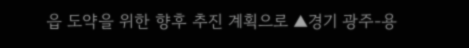읍 도약을 위한 향후 추진 계획으로 ▲경기 광주-용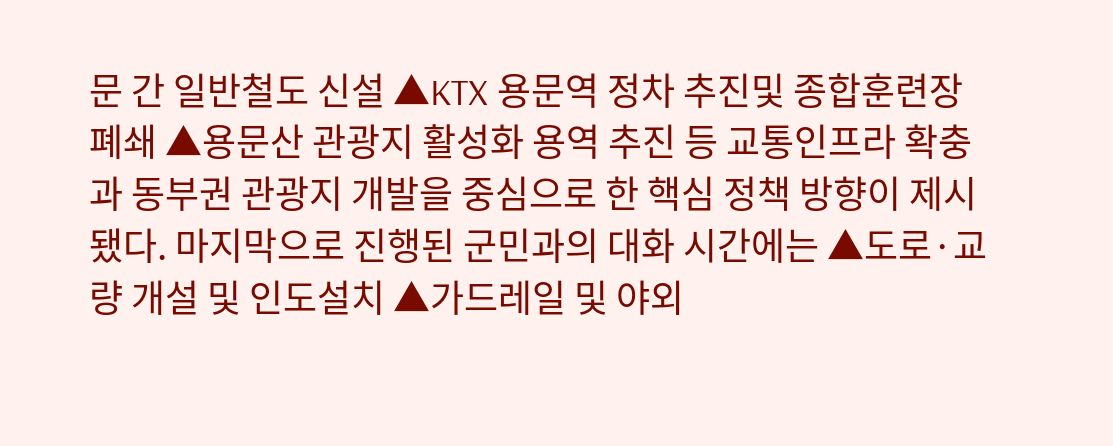문 간 일반철도 신설 ▲KTX 용문역 정차 추진및 종합훈련장 폐쇄 ▲용문산 관광지 활성화 용역 추진 등 교통인프라 확충과 동부권 관광지 개발을 중심으로 한 핵심 정책 방향이 제시됐다. 마지막으로 진행된 군민과의 대화 시간에는 ▲도로·교량 개설 및 인도설치 ▲가드레일 및 야외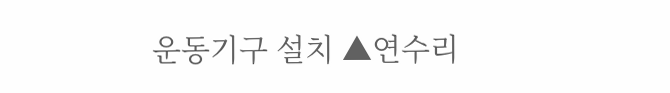운동기구 설치 ▲연수리